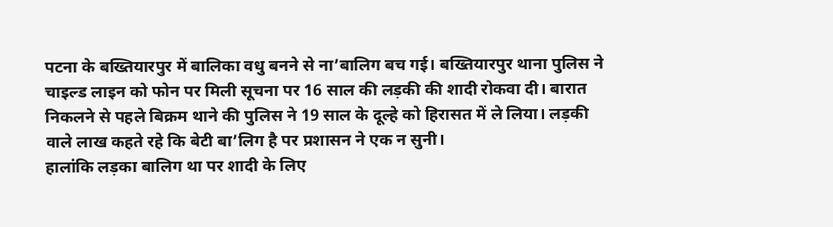पटना के बख्तियारपुर में बालिका वधु बनने से ना’बालिग बच गई। बख्तियारपुर थाना पुलिस ने चाइल्ड लाइन को फोन पर मिली सूचना पर 16 साल की लड़की की शादी रोकवा दी। बारात निकलने से पहले बिक्रम थाने की पुलिस ने 19 साल के दूल्हे को हिरासत में ले लिया। लड़की वाले लाख कहते रहे कि बेटी बा’लिग है पर प्रशासन ने एक न सुनी।
हालांकि लड़का बालिग था पर शादी के लिए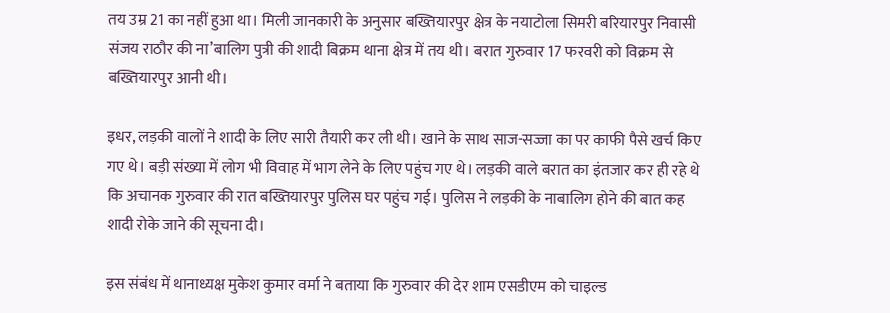तय उम्र 21 का नहीं हुआ था। मिली जानकारी के अनुसार बख्तियारपुर क्षेत्र के नयाटोला सिमरी बरियारपुर निवासी संजय राठौर की ना’बालिग पुत्री की शादी बिक्रम थाना क्षेत्र में तय थी। बरात गुरुवार 17 फरवरी को विक्रम से बख्तियारपुर आनी थी।

इधर, लड़की वालों ने शादी के लिए सारी तैयारी कर ली थी। खाने के साथ साज-सज्जा का पर काफी पैसे खर्च किए गए थे। बड़ी संख्या में लोग भी विवाह में भाग लेने के लिए पहुंच गए थे। लड़की वाले बरात का इंतजार कर ही रहे थे कि अचानक गुरुवार की रात बख्तियारपुर पुलिस घर पहुंच गई। पुलिस ने लड़की के नाबालिग होने की बात कह शादी रोके जाने की सूचना दी।

इस संबंध में थानाध्यक्ष मुकेश कुमार वर्मा ने बताया कि गुरुवार की देर शाम एसडीएम को चाइल्ड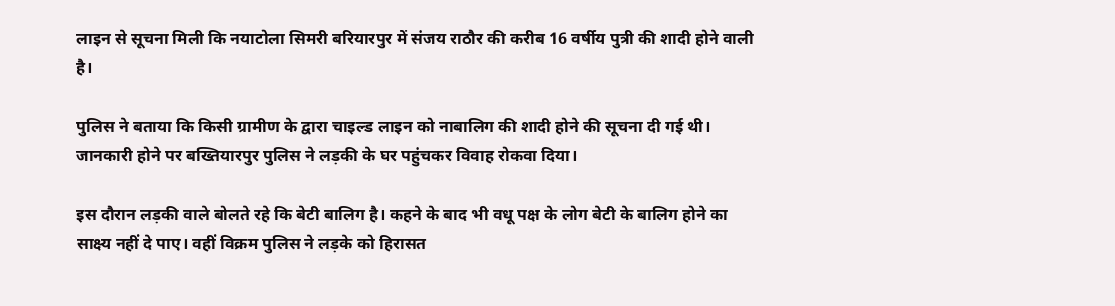लाइन से सूचना मिली कि नयाटोला सिमरी बरियारपुर में संजय राठौर की करीब 16 वर्षीय पुत्री की शादी होने वाली है।

पुलिस ने बताया कि किसी ग्रामीण के द्वारा चाइल्ड लाइन को नाबालिग की शादी होने की सूचना दी गई थी। जानकारी होने पर बख्तियारपुर पुलिस ने लड़की के घर पहुंचकर विवाह रोकवा दिया।

इस दौरान लड़की वाले बोलते रहे कि बेटी बालिग है। कहने के बाद भी वधू पक्ष के लोग बेटी के बालिग होने का साक्ष्य नहीं दे पाए। वहीं विक्रम पुलिस ने लड़के को हिरासत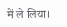में ले लिया।